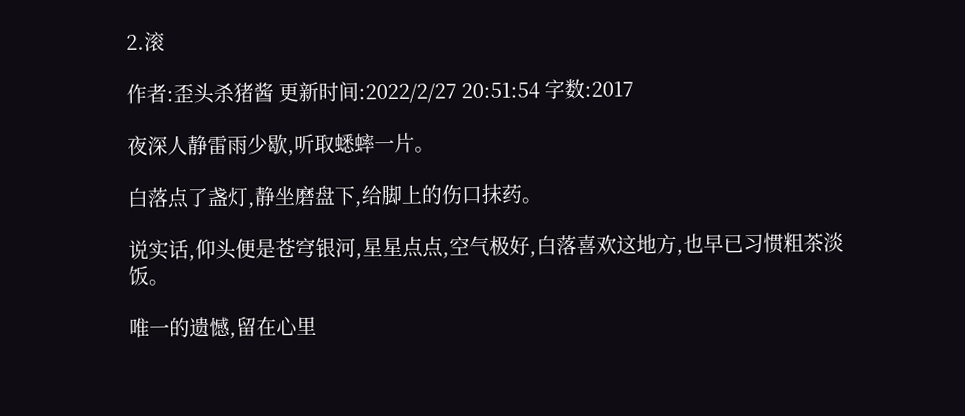2.滚

作者:歪头杀猪酱 更新时间:2022/2/27 20:51:54 字数:2017

夜深人静雷雨少歇,听取蟋蟀一片。

白落点了盏灯,静坐磨盘下,给脚上的伤口抹药。

说实话,仰头便是苍穹银河,星星点点,空气极好,白落喜欢这地方,也早已习惯粗茶淡饭。

唯一的遗憾,留在心里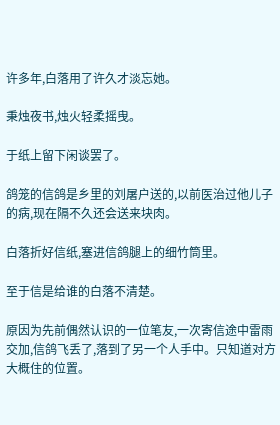许多年,白落用了许久才淡忘她。

秉烛夜书,烛火轻柔摇曳。

于纸上留下闲谈罢了。

鸽笼的信鸽是乡里的刘屠户送的,以前医治过他儿子的病,现在隔不久还会送来块肉。

白落折好信纸,塞进信鸽腿上的细竹筒里。

至于信是给谁的白落不清楚。

原因为先前偶然认识的一位笔友,一次寄信途中雷雨交加,信鸽飞丢了,落到了另一个人手中。只知道对方大概住的位置。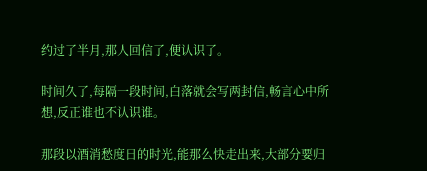约过了半月,那人回信了,便认识了。

时间久了,每隔一段时间,白落就会写两封信,畅言心中所想,反正谁也不认识谁。

那段以酒消愁度日的时光,能那么快走出来,大部分要归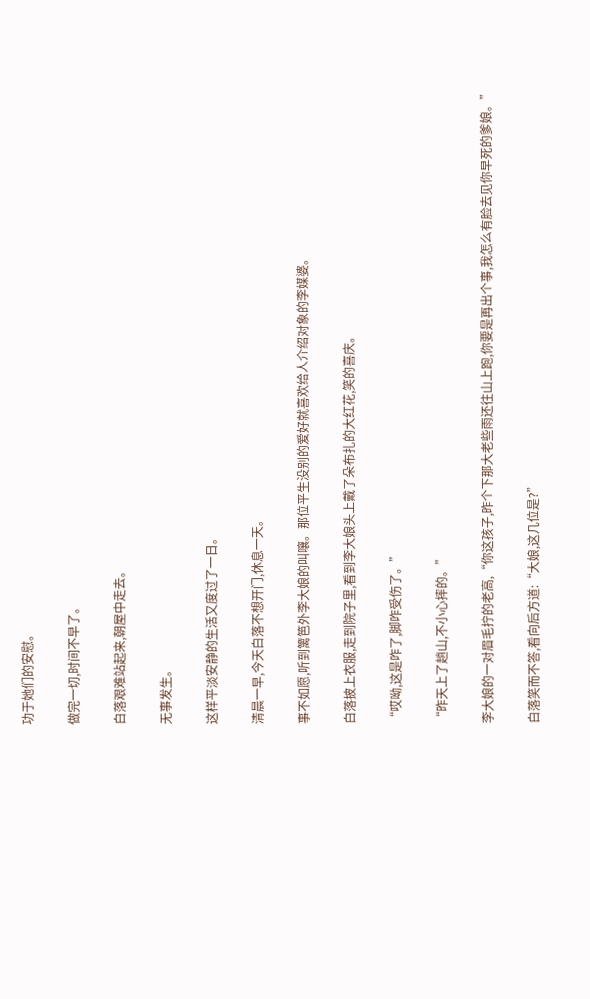功于她们的安慰。

做完一切,时间不早了。

白落艰难站起来,朝屋中走去。

无事发生。

这样平淡安静的生活又度过了一日。

清晨一早,今天白落不想开门,休息一天。

事不如愿,听到篱笆外李大娘的叫嚷。那位平生没别的爱好就喜欢给人介绍对象的李媒婆。

白落披上衣服,走到院子里,看到李大娘头上戴了朵布扎的大红花,笑的喜庆。

“哎呦,这是咋了,脚咋受伤了。”

“昨天上了趟山,不小心摔的。”

李大娘的一对眉毛拧的老高,“你这孩子,昨个下那大老些雨还往山上跑,你要是再出个事,我怎么有脸去见你早死的爹娘。”

白落笑而不答,看向后方道:“大娘,这几位是?”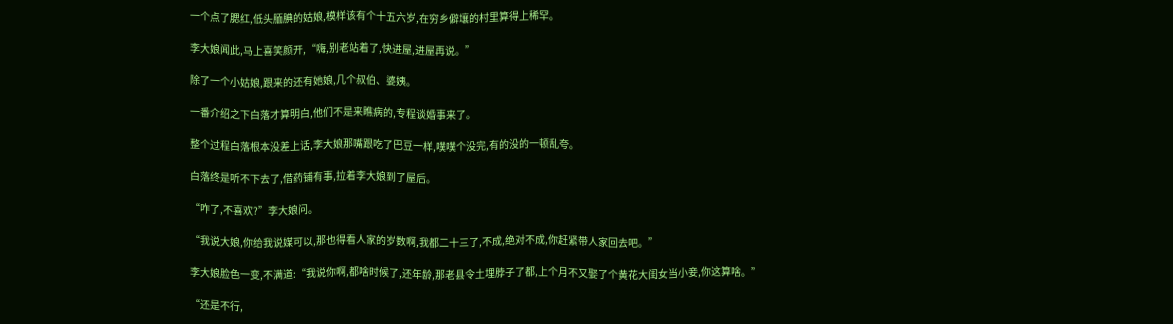一个点了腮红,低头腼腆的姑娘,模样该有个十五六岁,在穷乡僻壤的村里算得上稀罕。

李大娘闻此,马上喜笑颜开,“嗨,别老站着了,快进屋,进屋再说。”

除了一个小姑娘,跟来的还有她娘,几个叔伯、婆姨。

一番介绍之下白落才算明白,他们不是来瞧病的,专程谈婚事来了。

整个过程白落根本没差上话,李大娘那嘴跟吃了巴豆一样,噗噗个没完,有的没的一顿乱夸。

白落终是听不下去了,借药铺有事,拉着李大娘到了屋后。

“咋了,不喜欢?”李大娘问。

“我说大娘,你给我说媒可以,那也得看人家的岁数啊,我都二十三了,不成,绝对不成,你赶紧带人家回去吧。”

李大娘脸色一变,不满道:“我说你啊,都啥时候了,还年龄,那老县令土埋脖子了都,上个月不又娶了个黄花大闺女当小妾,你这算啥。”

“还是不行,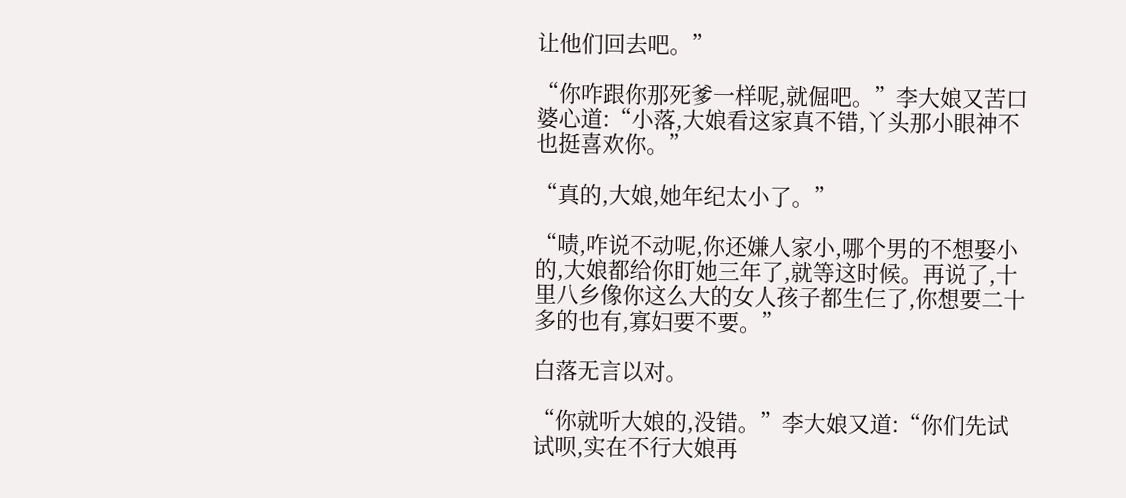让他们回去吧。”

“你咋跟你那死爹一样呢,就倔吧。”李大娘又苦口婆心道:“小落,大娘看这家真不错,丫头那小眼神不也挺喜欢你。”

“真的,大娘,她年纪太小了。”

“啧,咋说不动呢,你还嫌人家小,哪个男的不想娶小的,大娘都给你盯她三年了,就等这时候。再说了,十里八乡像你这么大的女人孩子都生仨了,你想要二十多的也有,寡妇要不要。”

白落无言以对。

“你就听大娘的,没错。”李大娘又道:“你们先试试呗,实在不行大娘再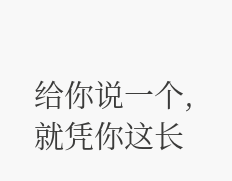给你说一个,就凭你这长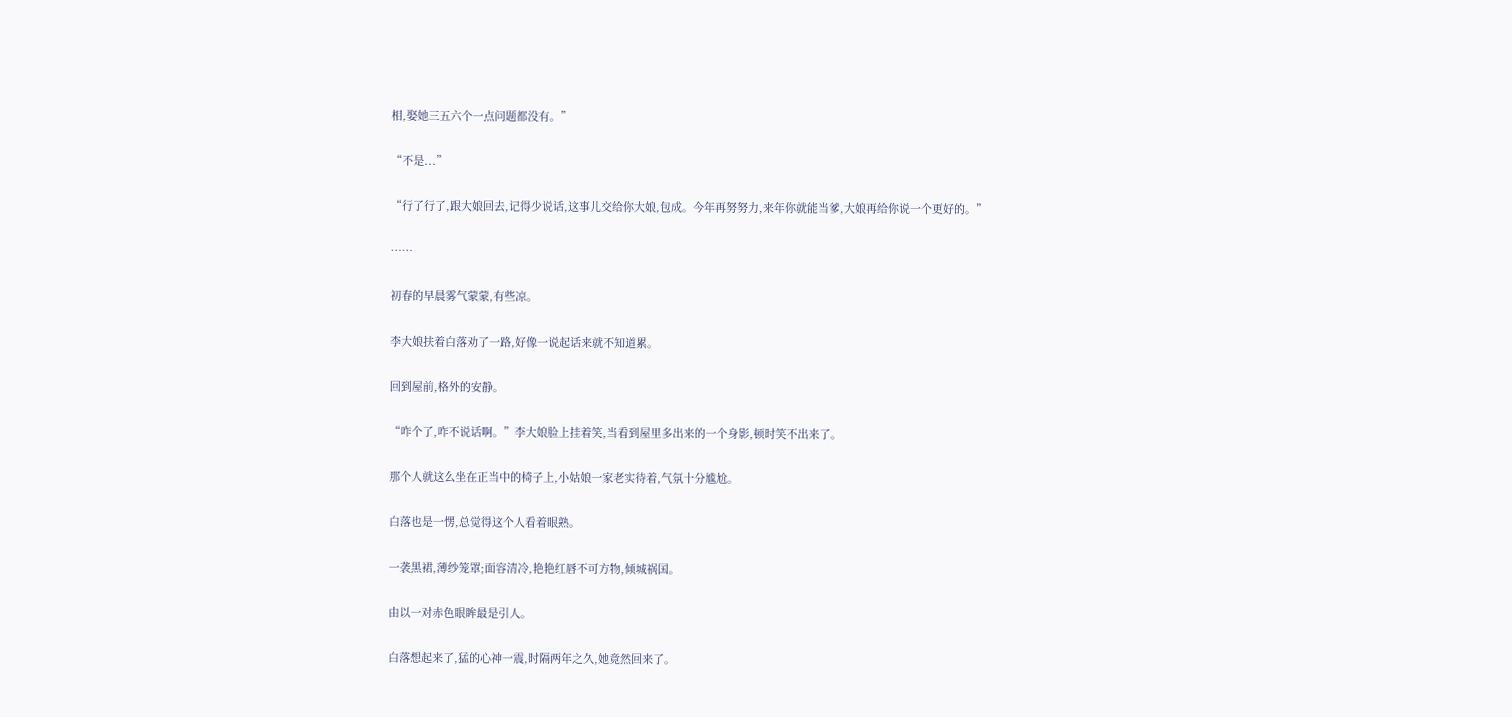相,娶她三五六个一点问题都没有。”

“不是...”

“行了行了,跟大娘回去,记得少说话,这事儿交给你大娘,包成。今年再努努力,来年你就能当爹,大娘再给你说一个更好的。”

……

初春的早晨雾气蒙蒙,有些凉。

李大娘扶着白落劝了一路,好像一说起话来就不知道累。

回到屋前,格外的安静。

“咋个了,咋不说话啊。”李大娘脸上挂着笑,当看到屋里多出来的一个身影,顿时笑不出来了。

那个人就这么坐在正当中的椅子上,小姑娘一家老实待着,气氛十分尴尬。

白落也是一愣,总觉得这个人看着眼熟。

一袭黑裙,薄纱笼罩;面容清冷,艳艳红唇不可方物,倾城祸国。

由以一对赤色眼眸最是引人。

白落想起来了,猛的心神一震,时隔两年之久,她竟然回来了。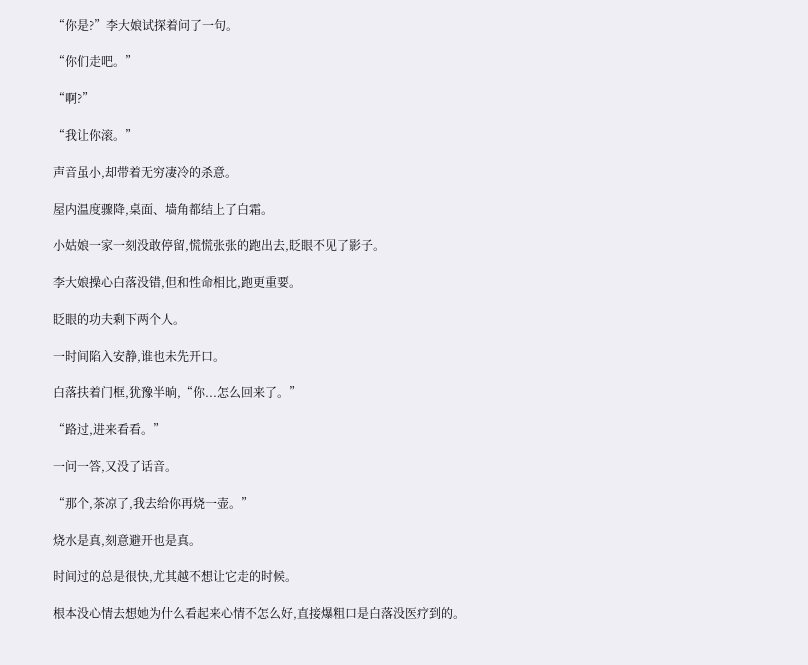“你是?”李大娘试探着问了一句。

“你们走吧。”

“啊?”

“我让你滚。”

声音虽小,却带着无穷凄冷的杀意。

屋内温度骤降,桌面、墙角都结上了白霜。

小姑娘一家一刻没敢停留,慌慌张张的跑出去,眨眼不见了影子。

李大娘操心白落没错,但和性命相比,跑更重要。

眨眼的功夫剩下两个人。

一时间陷入安静,谁也未先开口。

白落扶着门框,犹豫半晌,“你...怎么回来了。”

“路过,进来看看。”

一问一答,又没了话音。

“那个,茶凉了,我去给你再烧一壶。”

烧水是真,刻意避开也是真。

时间过的总是很快,尤其越不想让它走的时候。

根本没心情去想她为什么看起来心情不怎么好,直接爆粗口是白落没医疗到的。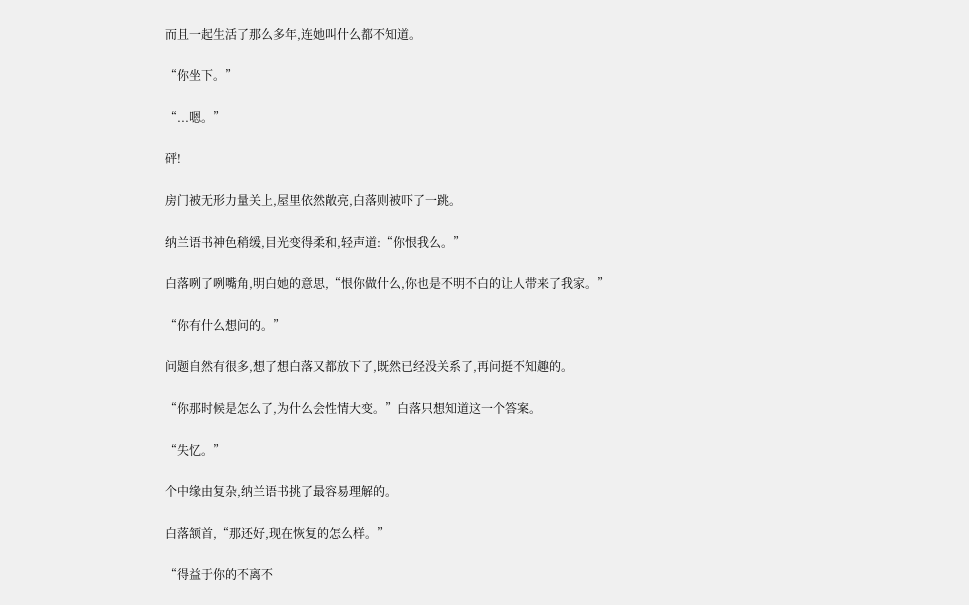而且一起生活了那么多年,连她叫什么都不知道。

“你坐下。”

“...嗯。”

砰!

房门被无形力量关上,屋里依然敞亮,白落则被吓了一跳。

纳兰语书神色稍缓,目光变得柔和,轻声道:“你恨我么。”

白落咧了咧嘴角,明白她的意思,“恨你做什么,你也是不明不白的让人带来了我家。”

“你有什么想问的。”

问题自然有很多,想了想白落又都放下了,既然已经没关系了,再问挺不知趣的。

“你那时候是怎么了,为什么会性情大变。”白落只想知道这一个答案。

“失忆。”

个中缘由复杂,纳兰语书挑了最容易理解的。

白落颔首,“那还好,现在恢复的怎么样。”

“得益于你的不离不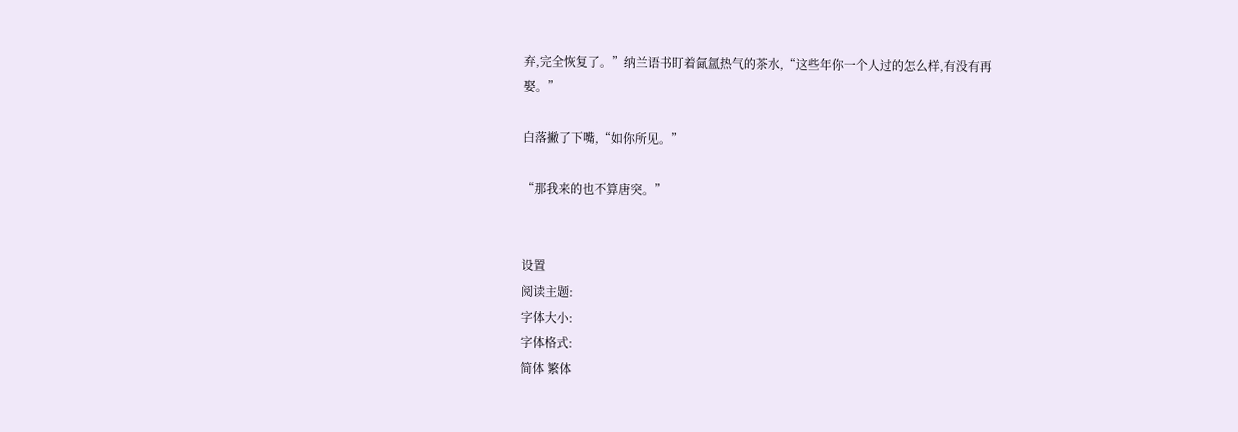弃,完全恢复了。”纳兰语书盯着氤氲热气的茶水,“这些年你一个人过的怎么样,有没有再娶。”

白落撇了下嘴,“如你所见。”

“那我来的也不算唐突。”


设置
阅读主题:
字体大小:
字体格式:
简体 繁体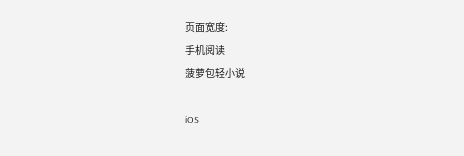页面宽度:
手机阅读
菠萝包轻小说

iOS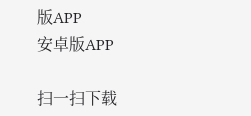版APP
安卓版APP

扫一扫下载